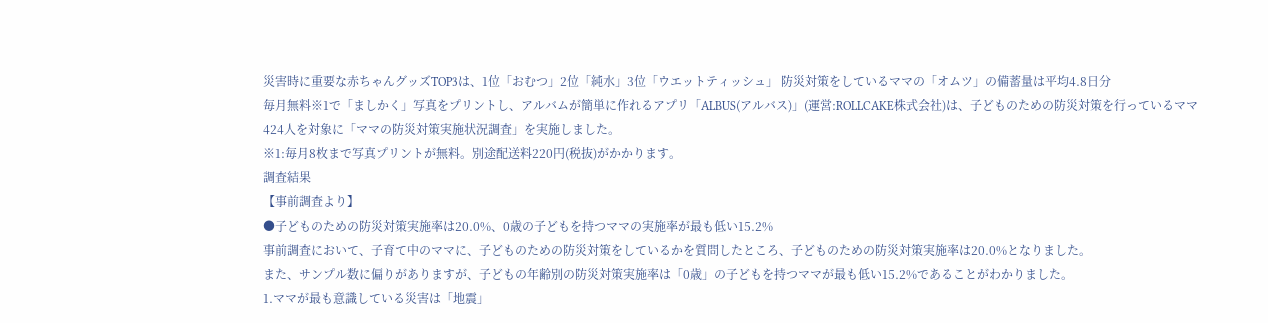災害時に重要な赤ちゃんグッズTOP3は、1位「おむつ」2位「純水」3位「ウエットティッシュ」 防災対策をしているママの「オムツ」の備蓄量は平均4.8日分
毎月無料※1で「ましかく」写真をプリントし、アルバムが簡単に作れるアプリ「ALBUS(アルバス)」(運営:ROLLCAKE株式会社)は、子どものための防災対策を行っているママ424人を対象に「ママの防災対策実施状況調査」を実施しました。
※1:毎月8枚まで写真プリントが無料。別途配送料220円(税抜)がかかります。
調査結果
【事前調査より】
●子どものための防災対策実施率は20.0%、0歳の子どもを持つママの実施率が最も低い15.2%
事前調査において、子育て中のママに、子どものための防災対策をしているかを質問したところ、子どものための防災対策実施率は20.0%となりました。
また、サンプル数に偏りがありますが、子どもの年齢別の防災対策実施率は「0歳」の子どもを持つママが最も低い15.2%であることがわかりました。
1.ママが最も意識している災害は「地震」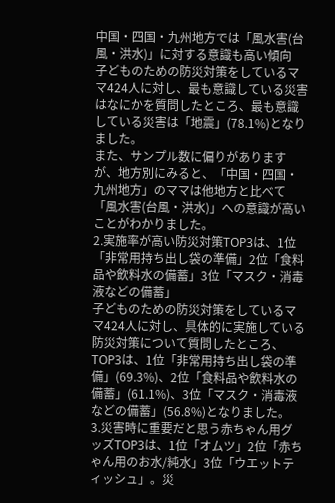中国・四国・九州地方では「風水害(台風・洪水)」に対する意識も高い傾向
子どものための防災対策をしているママ424人に対し、最も意識している災害はなにかを質問したところ、最も意識している災害は「地震」(78.1%)となりました。
また、サンプル数に偏りがありますが、地方別にみると、「中国・四国・九州地方」のママは他地方と比べて「風水害(台風・洪水)」への意識が高いことがわかりました。
2.実施率が高い防災対策TOP3は、1位「非常用持ち出し袋の準備」2位「食料品や飲料水の備蓄」3位「マスク・消毒液などの備蓄」
子どものための防災対策をしているママ424人に対し、具体的に実施している防災対策について質問したところ、TOP3は、1位「非常用持ち出し袋の準備」(69.3%)、2位「食料品や飲料水の備蓄」(61.1%)、3位「マスク・消毒液などの備蓄」(56.8%)となりました。
3.災害時に重要だと思う赤ちゃん用グッズTOP3は、1位「オムツ」2位「赤ちゃん用のお水/純水」3位「ウエットティッシュ」。災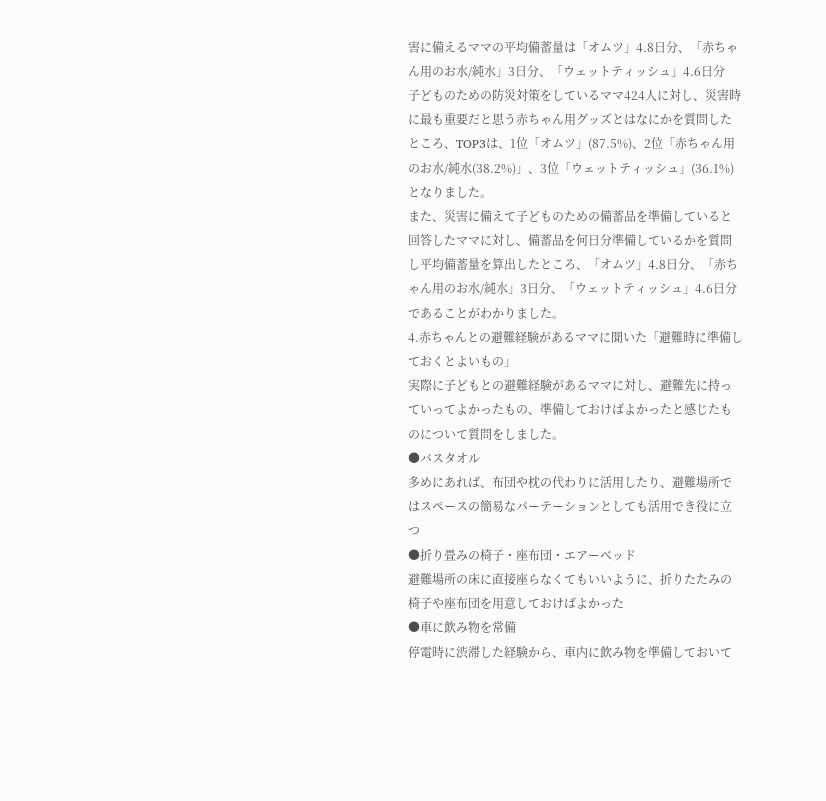害に備えるママの平均備蓄量は「オムツ」4.8日分、「赤ちゃん用のお水/純水」3日分、「ウェットティッシュ」4.6日分
子どものための防災対策をしているママ424人に対し、災害時に最も重要だと思う赤ちゃん用グッズとはなにかを質問したところ、TOP3は、1位「オムツ」(87.5%)、2位「赤ちゃん用のお水/純水(38.2%)」、3位「ウェットティッシュ」(36.1%)となりました。
また、災害に備えて子どものための備蓄品を準備していると回答したママに対し、備蓄品を何日分準備しているかを質問し平均備蓄量を算出したところ、「オムツ」4.8日分、「赤ちゃん用のお水/純水」3日分、「ウェットティッシュ」4.6日分であることがわかりました。
4.赤ちゃんとの避難経験があるママに聞いた「避難時に準備しておくとよいもの」
実際に子どもとの避難経験があるママに対し、避難先に持っていってよかったもの、準備しておけばよかったと感じたものについて質問をしました。
●バスタオル
多めにあれば、布団や枕の代わりに活用したり、避難場所ではスペースの簡易なパーテーションとしても活用でき役に立つ
●折り畳みの椅子・座布団・エアーベッド
避難場所の床に直接座らなくてもいいように、折りたたみの椅子や座布団を用意しておけばよかった
●車に飲み物を常備
停電時に渋滞した経験から、車内に飲み物を準備しておいて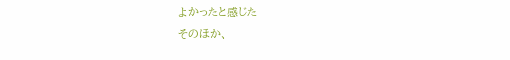よかったと感じた
そのほか、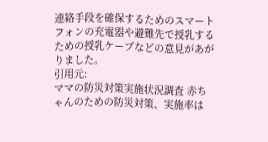連絡手段を確保するためのスマートフォンの充電器や避難先で授乳するための授乳ケープなどの意見があがりました。
引用元:
ママの防災対策実施状況調査 赤ちゃんのための防災対策、実施率は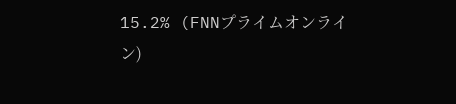15.2% (FNNプライムオンライン)